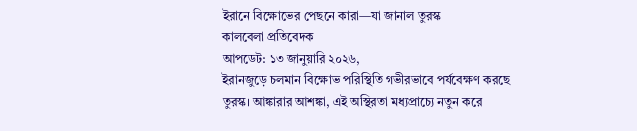ইরানে বিক্ষোভের পেছনে কারা—যা জানাল তুরস্ক
কালবেলা প্রতিবেদক
আপডেট: ১৩ জানুয়ারি ২০২৬,
ইরানজুড়ে চলমান বিক্ষোভ পরিস্থিতি গভীরভাবে পর্যবেক্ষণ করছে তুরস্ক। আঙ্কারার আশঙ্কা, এই অস্থিরতা মধ্যপ্রাচ্যে নতুন করে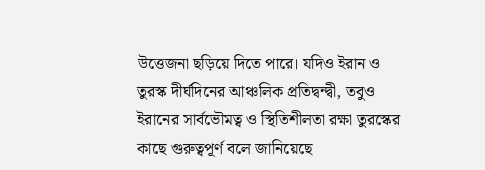উত্তেজনা ছড়িয়ে দিতে পারে। যদিও ইরান ও তুরস্ক দীর্ঘদিনের আঞ্চলিক প্রতিদ্বন্দ্বী, তবুও ইরানের সার্বভৌমত্ব ও স্থিতিশীলতা রক্ষা তুরস্কের কাছে গুরুত্বপূর্ণ বলে জানিয়েছে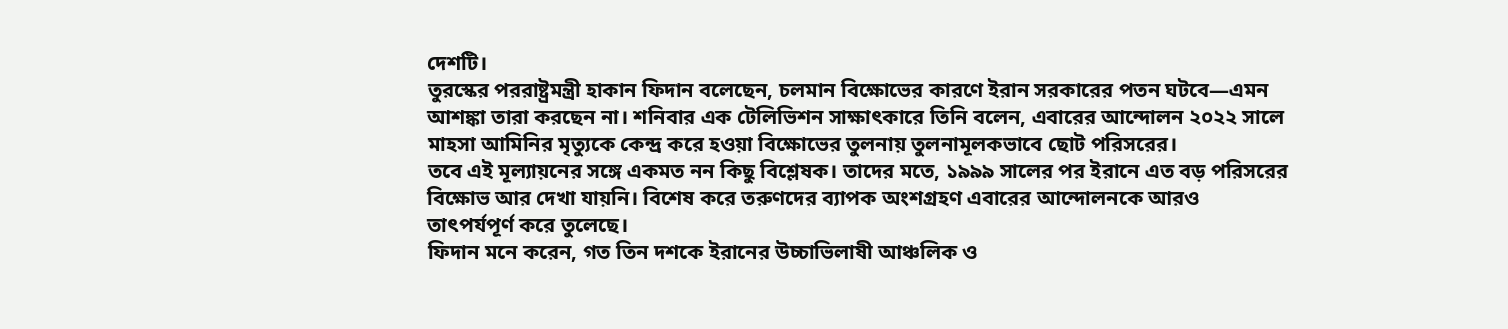দেশটি।
তুরস্কের পররাষ্ট্রমন্ত্রী হাকান ফিদান বলেছেন, চলমান বিক্ষোভের কারণে ইরান সরকারের পতন ঘটবে—এমন আশঙ্কা তারা করছেন না। শনিবার এক টেলিভিশন সাক্ষাৎকারে তিনি বলেন, এবারের আন্দোলন ২০২২ সালে মাহসা আমিনির মৃত্যুকে কেন্দ্র করে হওয়া বিক্ষোভের তুলনায় তুলনামূলকভাবে ছোট পরিসরের।
তবে এই মূল্যায়নের সঙ্গে একমত নন কিছু বিশ্লেষক। তাদের মতে, ১৯৯৯ সালের পর ইরানে এত বড় পরিসরের বিক্ষোভ আর দেখা যায়নি। বিশেষ করে তরুণদের ব্যাপক অংশগ্রহণ এবারের আন্দোলনকে আরও তাৎপর্যপূর্ণ করে তুলেছে।
ফিদান মনে করেন, গত তিন দশকে ইরানের উচ্চাভিলাষী আঞ্চলিক ও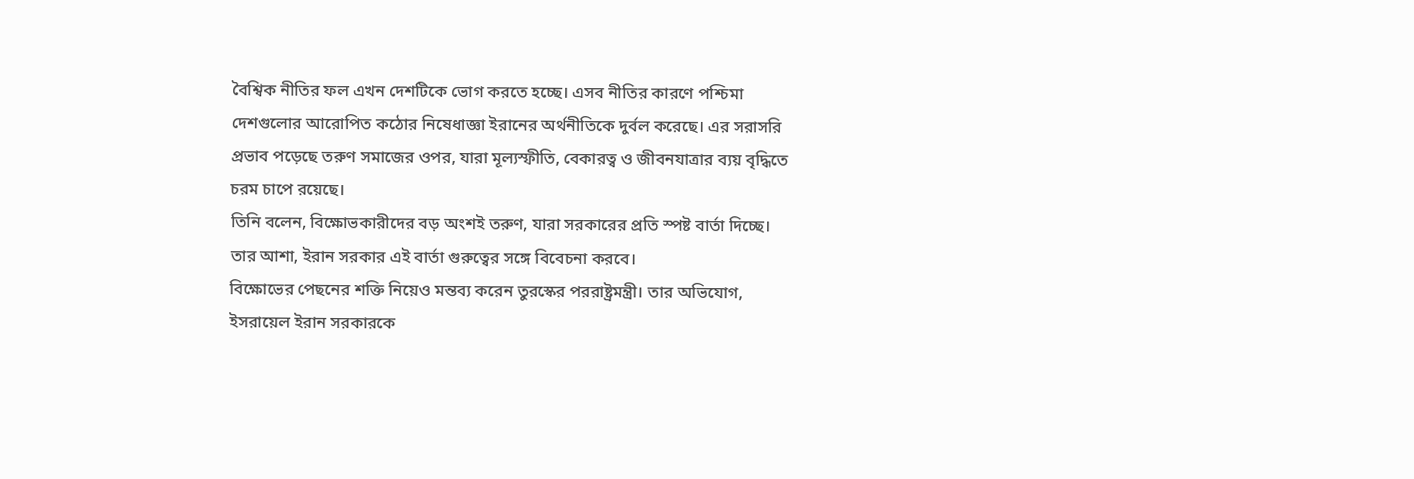বৈশ্বিক নীতির ফল এখন দেশটিকে ভোগ করতে হচ্ছে। এসব নীতির কারণে পশ্চিমা দেশগুলোর আরোপিত কঠোর নিষেধাজ্ঞা ইরানের অর্থনীতিকে দুর্বল করেছে। এর সরাসরি প্রভাব পড়েছে তরুণ সমাজের ওপর, যারা মূল্যস্ফীতি, বেকারত্ব ও জীবনযাত্রার ব্যয় বৃদ্ধিতে চরম চাপে রয়েছে।
তিনি বলেন, বিক্ষোভকারীদের বড় অংশই তরুণ, যারা সরকারের প্রতি স্পষ্ট বার্তা দিচ্ছে। তার আশা, ইরান সরকার এই বার্তা গুরুত্বের সঙ্গে বিবেচনা করবে।
বিক্ষোভের পেছনের শক্তি নিয়েও মন্তব্য করেন তুরস্কের পররাষ্ট্রমন্ত্রী। তার অভিযোগ, ইসরায়েল ইরান সরকারকে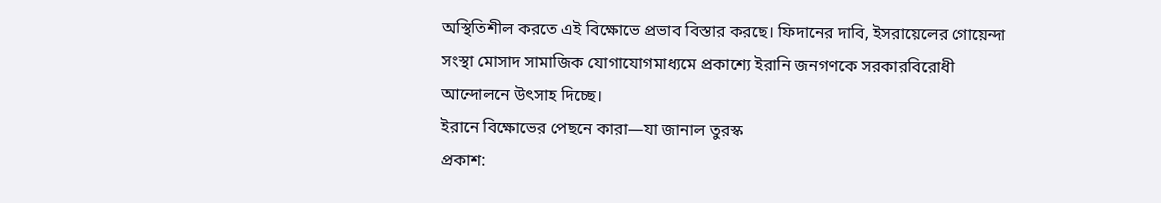অস্থিতিশীল করতে এই বিক্ষোভে প্রভাব বিস্তার করছে। ফিদানের দাবি, ইসরায়েলের গোয়েন্দা সংস্থা মোসাদ সামাজিক যোগাযোগমাধ্যমে প্রকাশ্যে ইরানি জনগণকে সরকারবিরোধী আন্দোলনে উৎসাহ দিচ্ছে।
ইরানে বিক্ষোভের পেছনে কারা—যা জানাল তুরস্ক
প্রকাশ: